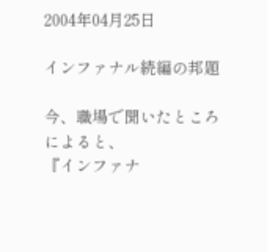2004年04月25日

インファナル続編の邦題

今、職場で聞いたところによると、
『インファナ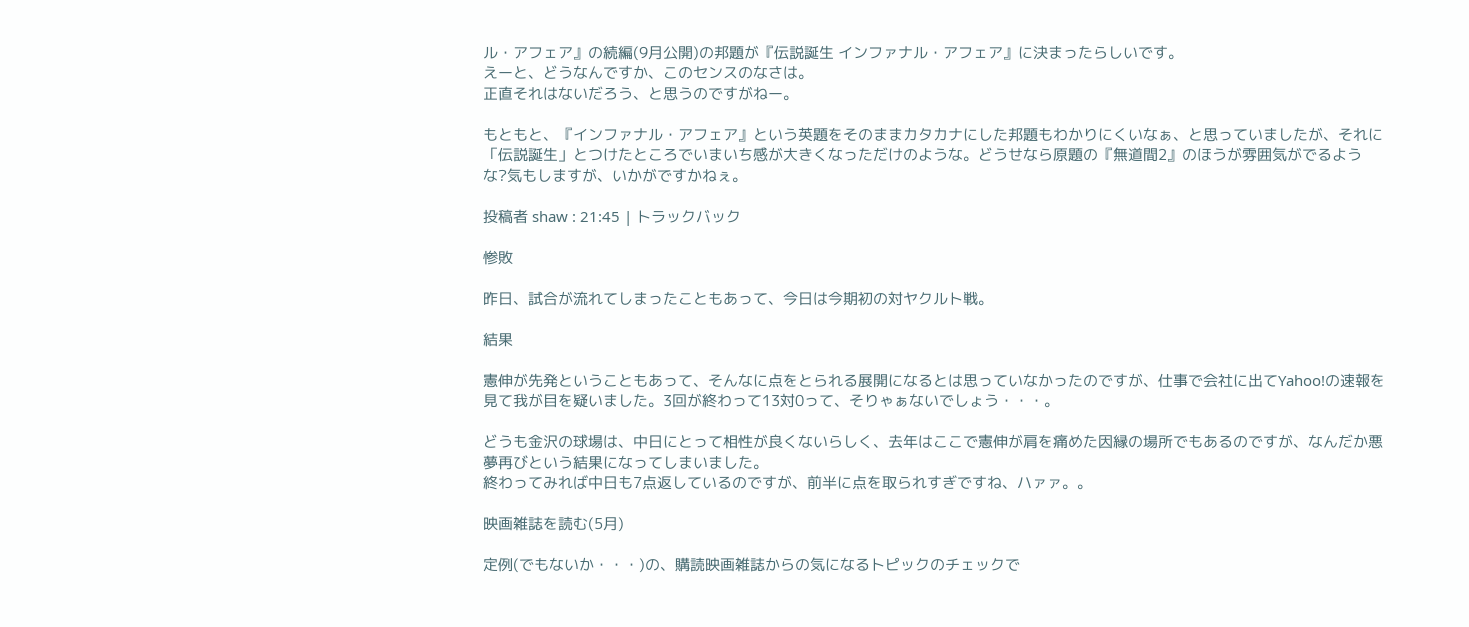ル・アフェア』の続編(9月公開)の邦題が『伝説誕生 インファナル・アフェア』に決まったらしいです。
えーと、どうなんですか、このセンスのなさは。
正直それはないだろう、と思うのですがねー。

もともと、『インファナル・アフェア』という英題をそのままカタカナにした邦題もわかりにくいなぁ、と思っていましたが、それに「伝説誕生」とつけたところでいまいち感が大きくなっただけのような。どうせなら原題の『無道間2』のほうが雰囲気がでるような?気もしますが、いかがですかねぇ。

投稿者 shaw : 21:45 | トラックバック

惨敗

昨日、試合が流れてしまったこともあって、今日は今期初の対ヤクルト戦。

結果

憲伸が先発ということもあって、そんなに点をとられる展開になるとは思っていなかったのですが、仕事で会社に出てYahoo!の速報を見て我が目を疑いました。3回が終わって13対0って、そりゃぁないでしょう・・・。

どうも金沢の球場は、中日にとって相性が良くないらしく、去年はここで憲伸が肩を痛めた因縁の場所でもあるのですが、なんだか悪夢再びという結果になってしまいました。
終わってみれば中日も7点返しているのですが、前半に点を取られすぎですね、ハァァ。。

映画雑誌を読む(5月)

定例(でもないか・・・)の、購読映画雑誌からの気になるトピックのチェックで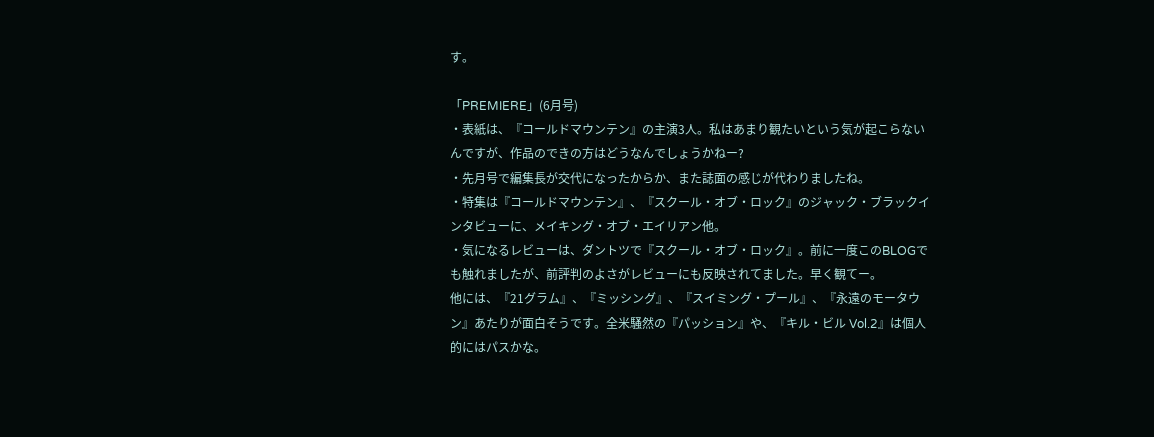す。

「PREMIERE」(6月号)
・表紙は、『コールドマウンテン』の主演3人。私はあまり観たいという気が起こらないんですが、作品のできの方はどうなんでしょうかねー?
・先月号で編集長が交代になったからか、また誌面の感じが代わりましたね。
・特集は『コールドマウンテン』、『スクール・オブ・ロック』のジャック・ブラックインタビューに、メイキング・オブ・エイリアン他。
・気になるレビューは、ダントツで『スクール・オブ・ロック』。前に一度このBLOGでも触れましたが、前評判のよさがレビューにも反映されてました。早く観てー。
他には、『21グラム』、『ミッシング』、『スイミング・プール』、『永遠のモータウン』あたりが面白そうです。全米騒然の『パッション』や、『キル・ビル Vol.2』は個人的にはパスかな。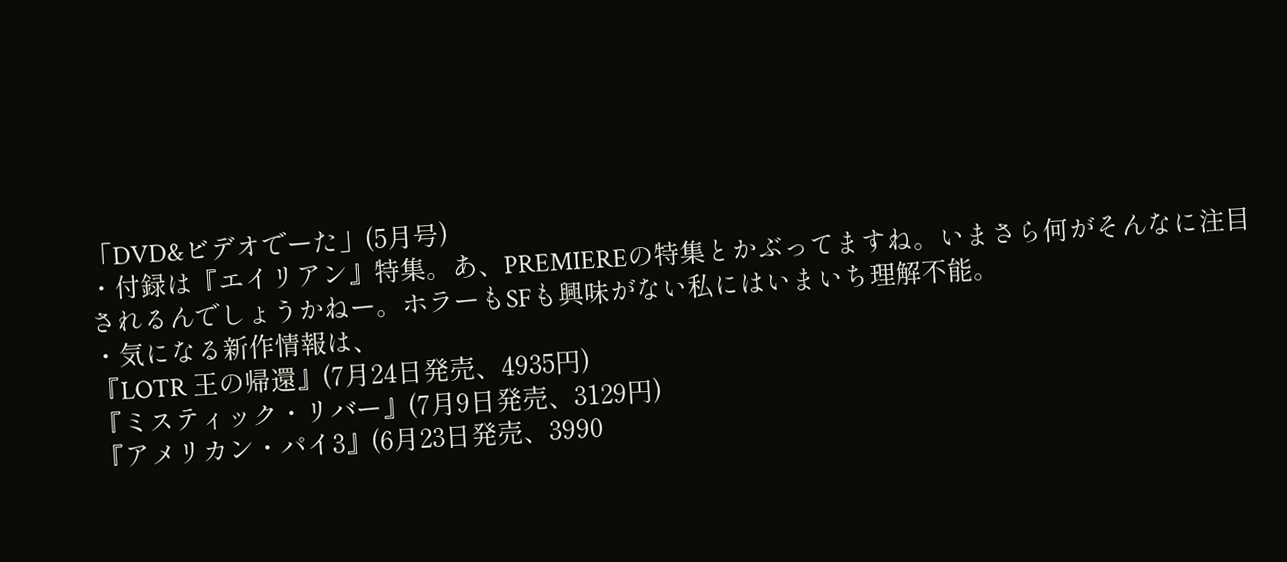「DVD&ビデオでーた」(5月号)
・付録は『エイリアン』特集。あ、PREMIEREの特集とかぶってますね。いまさら何がそんなに注目されるんでしょうかねー。ホラーもSFも興味がない私にはいまいち理解不能。
・気になる新作情報は、
『LOTR 王の帰還』(7月24日発売、4935円)
『ミスティック・リバー』(7月9日発売、3129円)
『アメリカン・パイ3』(6月23日発売、3990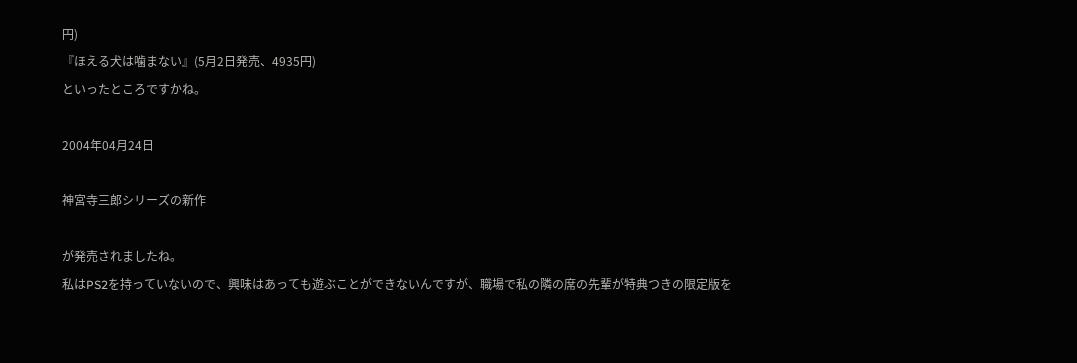円)
『ほえる犬は噛まない』(5月2日発売、4935円)
といったところですかね。

2004年04月24日

神宮寺三郎シリーズの新作

が発売されましたね。
私はPS2を持っていないので、興味はあっても遊ぶことができないんですが、職場で私の隣の席の先輩が特典つきの限定版を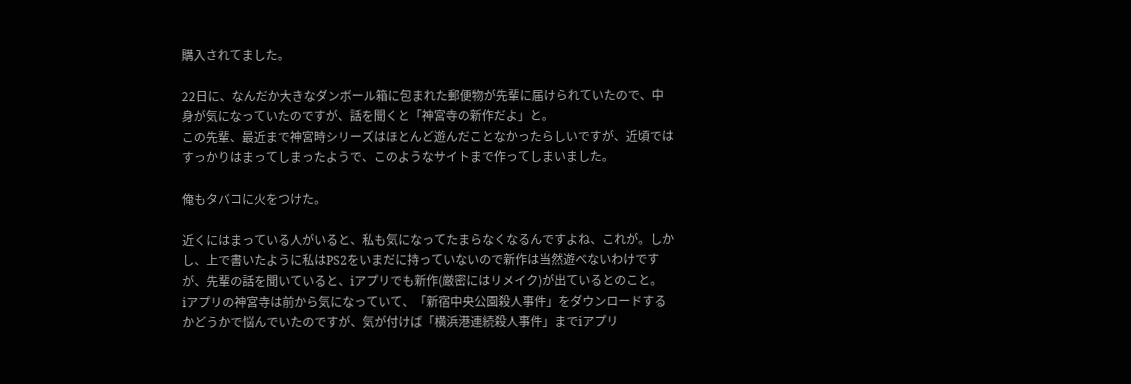購入されてました。

22日に、なんだか大きなダンボール箱に包まれた郵便物が先輩に届けられていたので、中身が気になっていたのですが、話を聞くと「神宮寺の新作だよ」と。
この先輩、最近まで神宮時シリーズはほとんど遊んだことなかったらしいですが、近頃ではすっかりはまってしまったようで、このようなサイトまで作ってしまいました。

俺もタバコに火をつけた。

近くにはまっている人がいると、私も気になってたまらなくなるんですよね、これが。しかし、上で書いたように私はPS2をいまだに持っていないので新作は当然遊べないわけですが、先輩の話を聞いていると、iアプリでも新作(厳密にはリメイク)が出ているとのこと。
iアプリの神宮寺は前から気になっていて、「新宿中央公園殺人事件」をダウンロードするかどうかで悩んでいたのですが、気が付けば「横浜港連続殺人事件」までiアプリ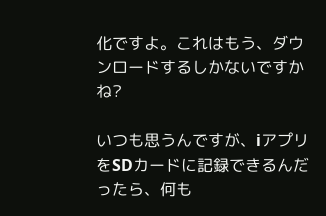化ですよ。これはもう、ダウンロードするしかないですかね?

いつも思うんですが、iアプリをSDカードに記録できるんだったら、何も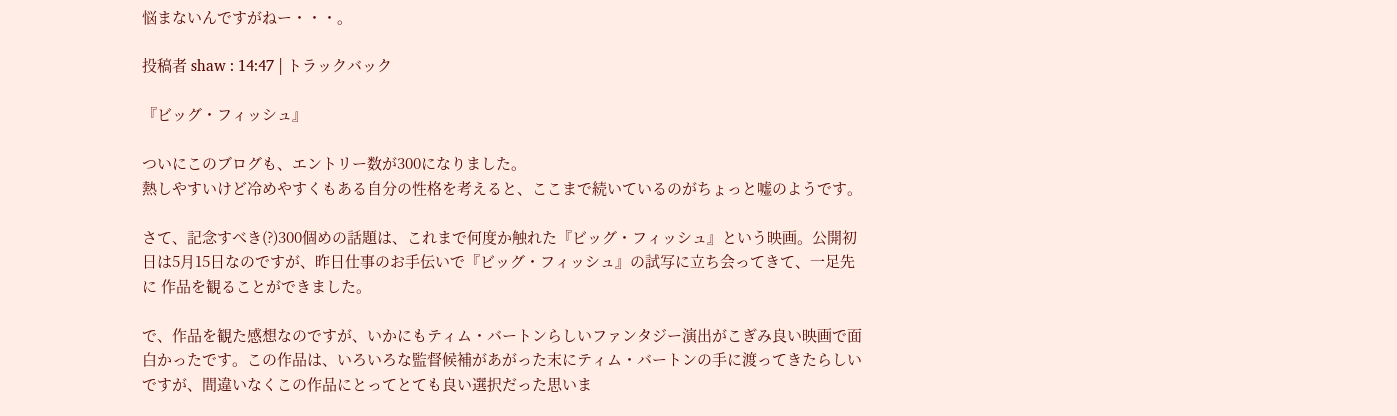悩まないんですがねー・・・。

投稿者 shaw : 14:47 | トラックバック

『ビッグ・フィッシュ』

ついにこのブログも、エントリー数が300になりました。
熱しやすいけど冷めやすくもある自分の性格を考えると、ここまで続いているのがちょっと嘘のようです。

さて、記念すべき(?)300個めの話題は、これまで何度か触れた『ビッグ・フィッシュ』という映画。公開初日は5月15日なのですが、昨日仕事のお手伝いで『ビッグ・フィッシュ』の試写に立ち会ってきて、一足先に 作品を観ることができました。

で、作品を観た感想なのですが、いかにもティム・バートンらしいファンタジー演出がこぎみ良い映画で面白かったです。この作品は、いろいろな監督候補があがった末にティム・バートンの手に渡ってきたらしいですが、間違いなくこの作品にとってとても良い選択だった思いま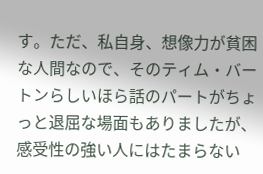す。ただ、私自身、想像力が貧困な人間なので、そのティム・バートンらしいほら話のパートがちょっと退屈な場面もありましたが、感受性の強い人にはたまらない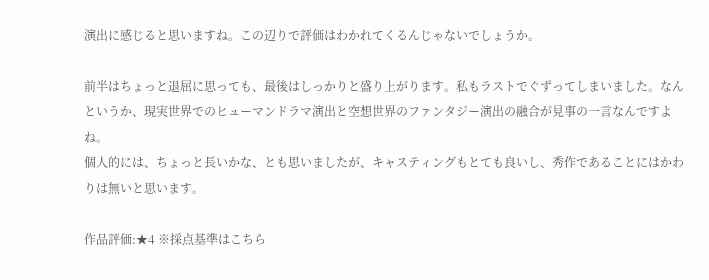演出に感じると思いますね。この辺りで評価はわかれてくるんじゃないでしょうか。

前半はちょっと退屈に思っても、最後はしっかりと盛り上がります。私もラストでぐずってしまいました。なんというか、現実世界でのヒューマンドラマ演出と空想世界のファンタジー演出の融合が見事の一言なんですよね。
個人的には、ちょっと長いかな、とも思いましたが、キャスティングもとても良いし、秀作であることにはかわりは無いと思います。

作品評価:★4 ※採点基準はこちら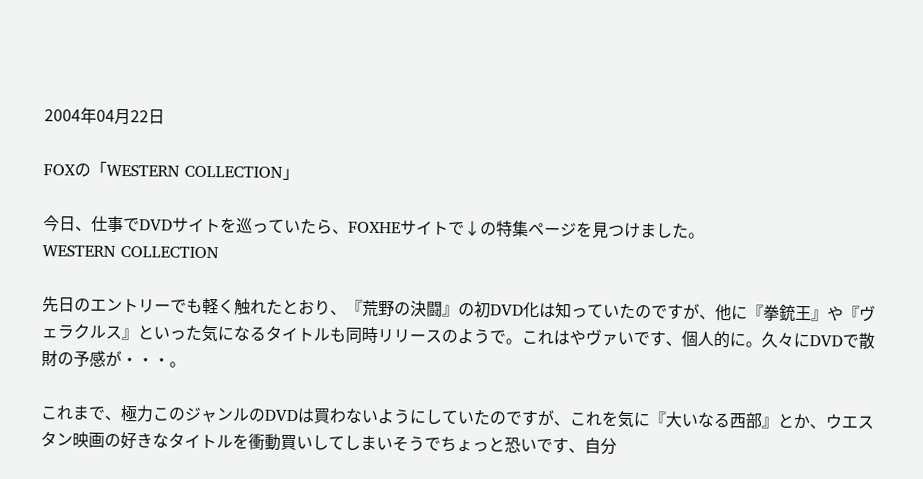2004年04月22日

FOXの「WESTERN COLLECTION」

今日、仕事でDVDサイトを巡っていたら、FOXHEサイトで↓の特集ページを見つけました。
WESTERN COLLECTION

先日のエントリーでも軽く触れたとおり、『荒野の決闘』の初DVD化は知っていたのですが、他に『拳銃王』や『ヴェラクルス』といった気になるタイトルも同時リリースのようで。これはやヴァいです、個人的に。久々にDVDで散財の予感が・・・。

これまで、極力このジャンルのDVDは買わないようにしていたのですが、これを気に『大いなる西部』とか、ウエスタン映画の好きなタイトルを衝動買いしてしまいそうでちょっと恐いです、自分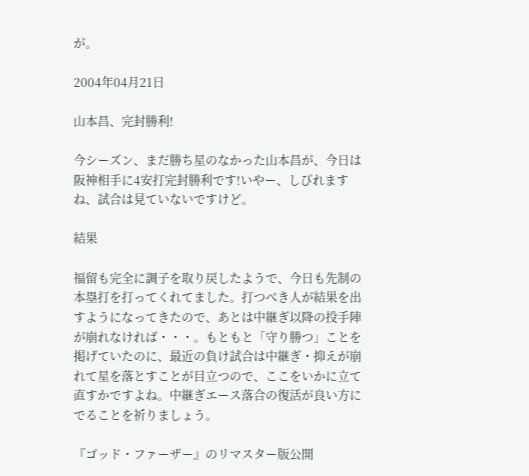が。

2004年04月21日

山本昌、完封勝利!

今シーズン、まだ勝ち星のなかった山本昌が、今日は阪神相手に4安打完封勝利です!いやー、しびれますね、試合は見ていないですけど。

結果

福留も完全に調子を取り戻したようで、今日も先制の本塁打を打ってくれてました。打つべき人が結果を出すようになってきたので、あとは中継ぎ以降の投手陣が崩れなければ・・・。もともと「守り勝つ」ことを掲げていたのに、最近の負け試合は中継ぎ・抑えが崩れて星を落とすことが目立つので、ここをいかに立て直すかですよね。中継ぎエース落合の復活が良い方にでることを祈りましょう。

『ゴッド・ファーザー』のリマスター版公開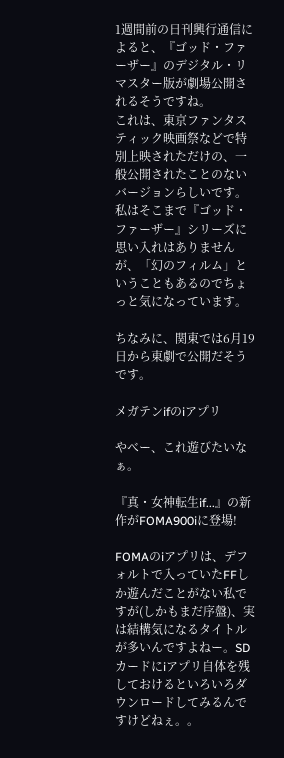1週間前の日刊興行通信によると、『ゴッド・ファーザー』のデジタル・リマスター版が劇場公開されるそうですね。
これは、東京ファンタスティック映画祭などで特別上映されただけの、一般公開されたことのないバージョンらしいです。
私はそこまで『ゴッド・ファーザー』シリーズに思い入れはありませんが、「幻のフィルム」ということもあるのでちょっと気になっています。

ちなみに、関東では6月19日から東劇で公開だそうです。

メガテンifのiアプリ

やべー、これ遊びたいなぁ。

『真・女神転生if...』の新作がFOMA900iに登場!

FOMAのiアプリは、デフォルトで入っていたFFしか遊んだことがない私ですが(しかもまだ序盤)、実は結構気になるタイトルが多いんですよねー。SDカードにiアプリ自体を残しておけるといろいろダウンロードしてみるんですけどねぇ。。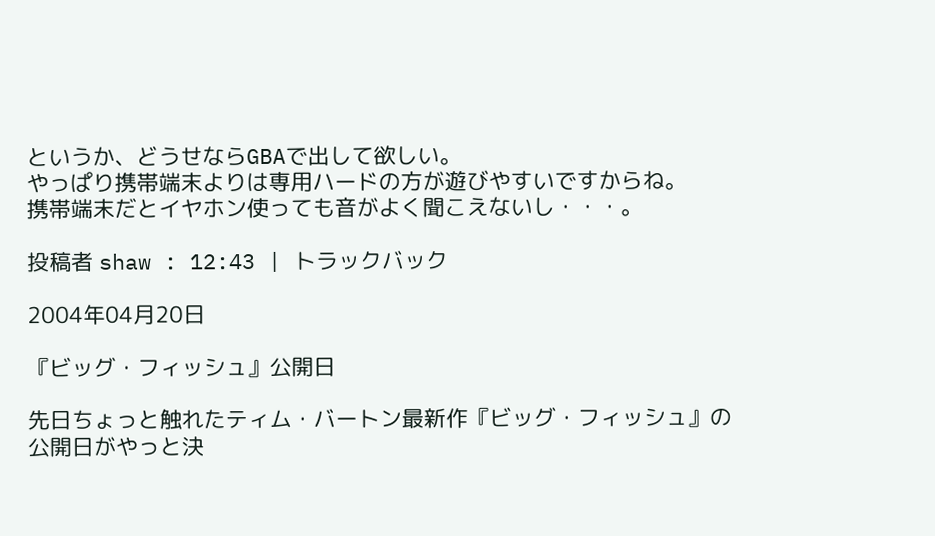というか、どうせならGBAで出して欲しい。
やっぱり携帯端末よりは専用ハードの方が遊びやすいですからね。
携帯端末だとイヤホン使っても音がよく聞こえないし・・・。

投稿者 shaw : 12:43 | トラックバック

2004年04月20日

『ビッグ・フィッシュ』公開日

先日ちょっと触れたティム・バートン最新作『ビッグ・フィッシュ』の公開日がやっと決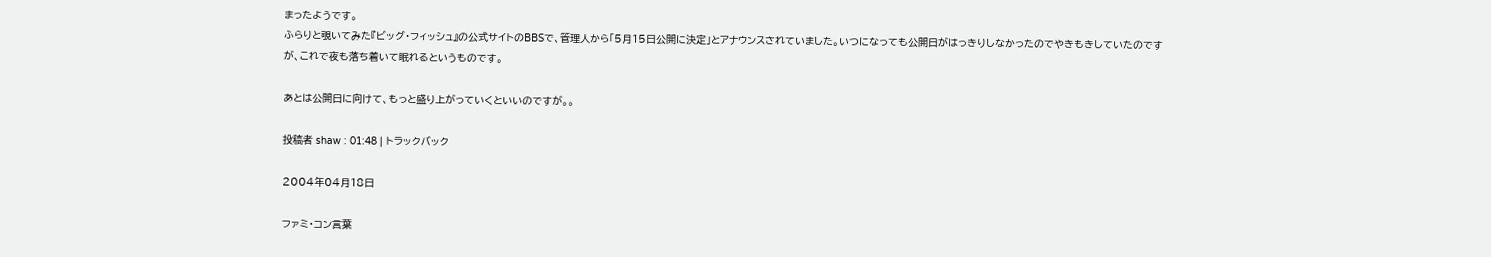まったようです。
ふらりと覗いてみた『ビッグ・フィッシュ』の公式サイトのBBSで、管理人から「5月15日公開に決定」とアナウンスされていました。いつになっても公開日がはっきりしなかったのでやきもきしていたのですが、これで夜も落ち着いて眠れるというものです。

あとは公開日に向けて、もっと盛り上がっていくといいのですが。。

投稿者 shaw : 01:48 | トラックバック

2004年04月18日

ファミ・コン言葉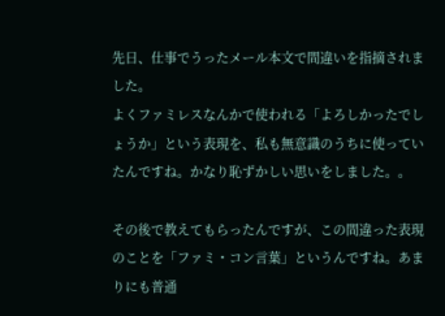先日、仕事でうったメール本文で間違いを指摘されました。
よくファミレスなんかで使われる「よろしかったでしょうか」という表現を、私も無意識のうちに使っていたんですね。かなり恥ずかしい思いをしました。。

その後で教えてもらったんですが、この間違った表現のことを「ファミ・コン言葉」というんですね。あまりにも普通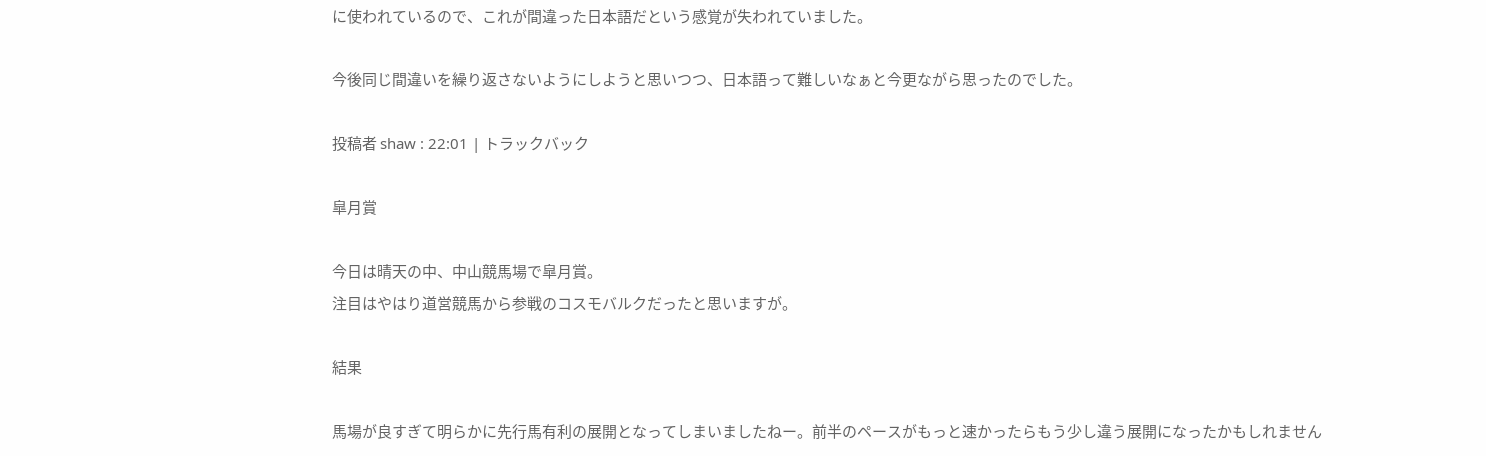に使われているので、これが間違った日本語だという感覚が失われていました。

今後同じ間違いを繰り返さないようにしようと思いつつ、日本語って難しいなぁと今更ながら思ったのでした。

投稿者 shaw : 22:01 | トラックバック

皐月賞

今日は晴天の中、中山競馬場で皐月賞。
注目はやはり道営競馬から参戦のコスモバルクだったと思いますが。

結果

馬場が良すぎて明らかに先行馬有利の展開となってしまいましたねー。前半のペースがもっと速かったらもう少し違う展開になったかもしれません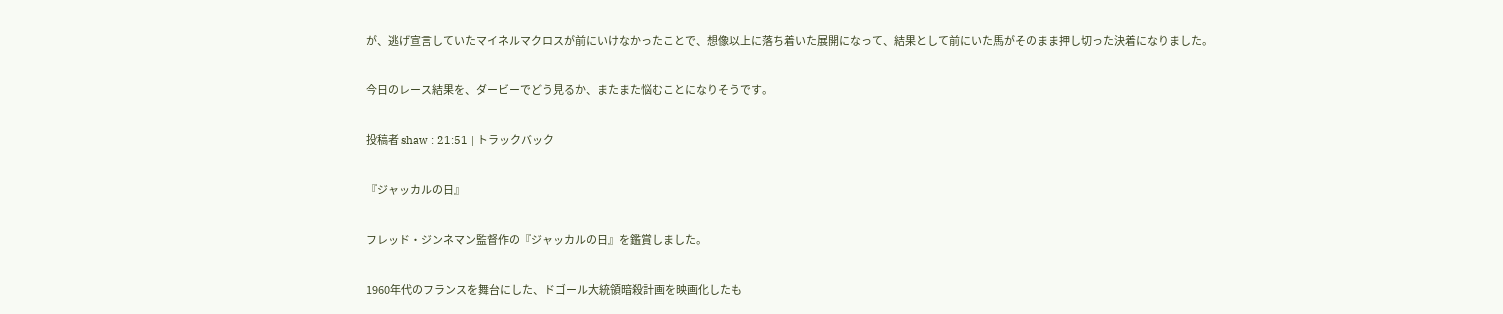が、逃げ宣言していたマイネルマクロスが前にいけなかったことで、想像以上に落ち着いた展開になって、結果として前にいた馬がそのまま押し切った決着になりました。

今日のレース結果を、ダービーでどう見るか、またまた悩むことになりそうです。

投稿者 shaw : 21:51 | トラックバック

『ジャッカルの日』

フレッド・ジンネマン監督作の『ジャッカルの日』を鑑賞しました。

1960年代のフランスを舞台にした、ドゴール大統領暗殺計画を映画化したも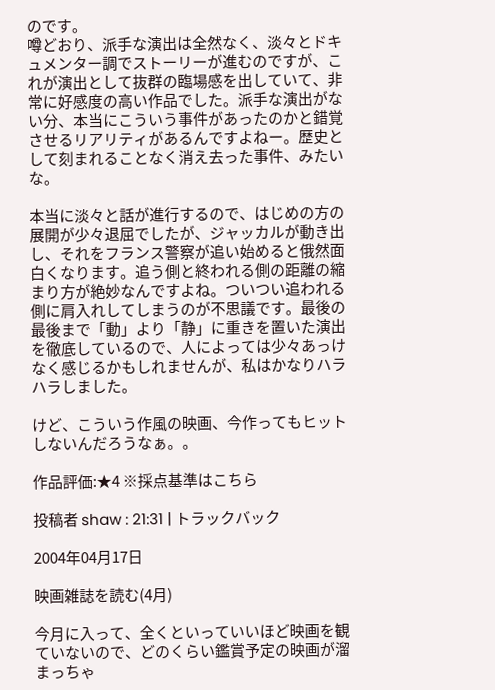のです。
噂どおり、派手な演出は全然なく、淡々とドキュメンター調でストーリーが進むのですが、これが演出として抜群の臨場感を出していて、非常に好感度の高い作品でした。派手な演出がない分、本当にこういう事件があったのかと錯覚させるリアリティがあるんですよねー。歴史として刻まれることなく消え去った事件、みたいな。

本当に淡々と話が進行するので、はじめの方の展開が少々退屈でしたが、ジャッカルが動き出し、それをフランス警察が追い始めると俄然面白くなります。追う側と終われる側の距離の縮まり方が絶妙なんですよね。ついつい追われる側に肩入れしてしまうのが不思議です。最後の最後まで「動」より「静」に重きを置いた演出を徹底しているので、人によっては少々あっけなく感じるかもしれませんが、私はかなりハラハラしました。

けど、こういう作風の映画、今作ってもヒットしないんだろうなぁ。。

作品評価:★4 ※採点基準はこちら

投稿者 shaw : 21:31 | トラックバック

2004年04月17日

映画雑誌を読む(4月)

今月に入って、全くといっていいほど映画を観ていないので、どのくらい鑑賞予定の映画が溜まっちゃ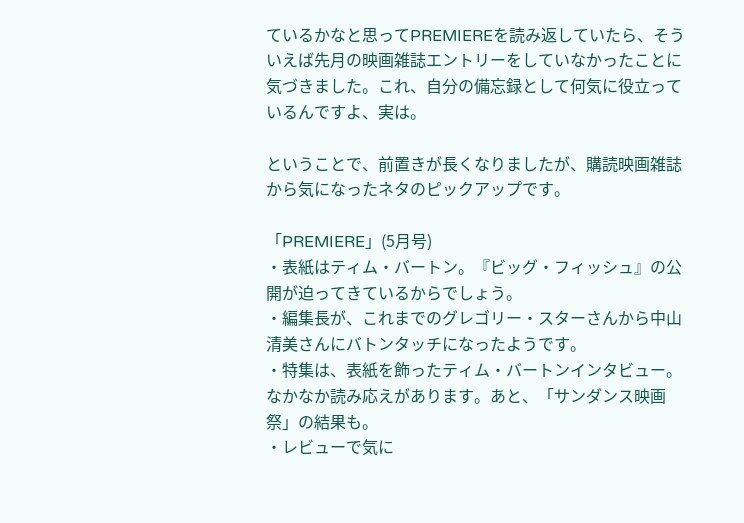ているかなと思ってPREMIEREを読み返していたら、そういえば先月の映画雑誌エントリーをしていなかったことに気づきました。これ、自分の備忘録として何気に役立っているんですよ、実は。

ということで、前置きが長くなりましたが、購読映画雑誌から気になったネタのピックアップです。

「PREMIERE」(5月号)
・表紙はティム・バートン。『ビッグ・フィッシュ』の公開が迫ってきているからでしょう。
・編集長が、これまでのグレゴリー・スターさんから中山清美さんにバトンタッチになったようです。
・特集は、表紙を飾ったティム・バートンインタビュー。なかなか読み応えがあります。あと、「サンダンス映画祭」の結果も。
・レビューで気に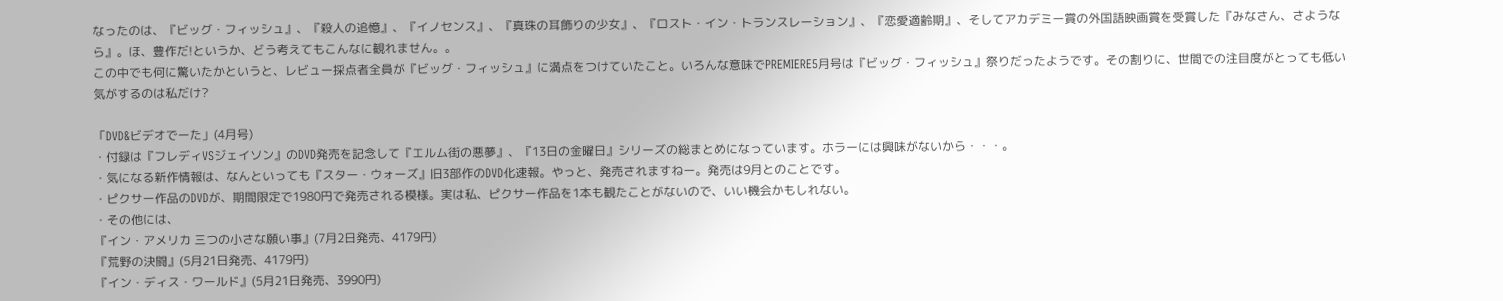なったのは、『ビッグ・フィッシュ』、『殺人の追憶』、『イノセンス』、『真珠の耳飾りの少女』、『ロスト・イン・トランスレーション』、『恋愛適齢期』、そしてアカデミー賞の外国語映画賞を受賞した『みなさん、さようなら』。ほ、豊作だ!というか、どう考えてもこんなに観れません。。
この中でも何に驚いたかというと、レビュー採点者全員が『ビッグ・フィッシュ』に満点をつけていたこと。いろんな意味でPREMIERE5月号は『ビッグ・フィッシュ』祭りだったようです。その割りに、世間での注目度がとっても低い気がするのは私だけ?

「DVD&ビデオでーた」(4月号)
・付録は『フレディVSジェイソン』のDVD発売を記念して『エルム街の悪夢』、『13日の金曜日』シリーズの総まとめになっています。ホラーには興味がないから・・・。
・気になる新作情報は、なんといっても『スター・ウォーズ』旧3部作のDVD化速報。やっと、発売されますねー。発売は9月とのことです。
・ピクサー作品のDVDが、期間限定で1980円で発売される模様。実は私、ピクサー作品を1本も観たことがないので、いい機会かもしれない。
・その他には、
『イン・アメリカ 三つの小さな願い事』(7月2日発売、4179円)
『荒野の決闘』(5月21日発売、4179円)
『イン・ディス・ワールド』(5月21日発売、3990円)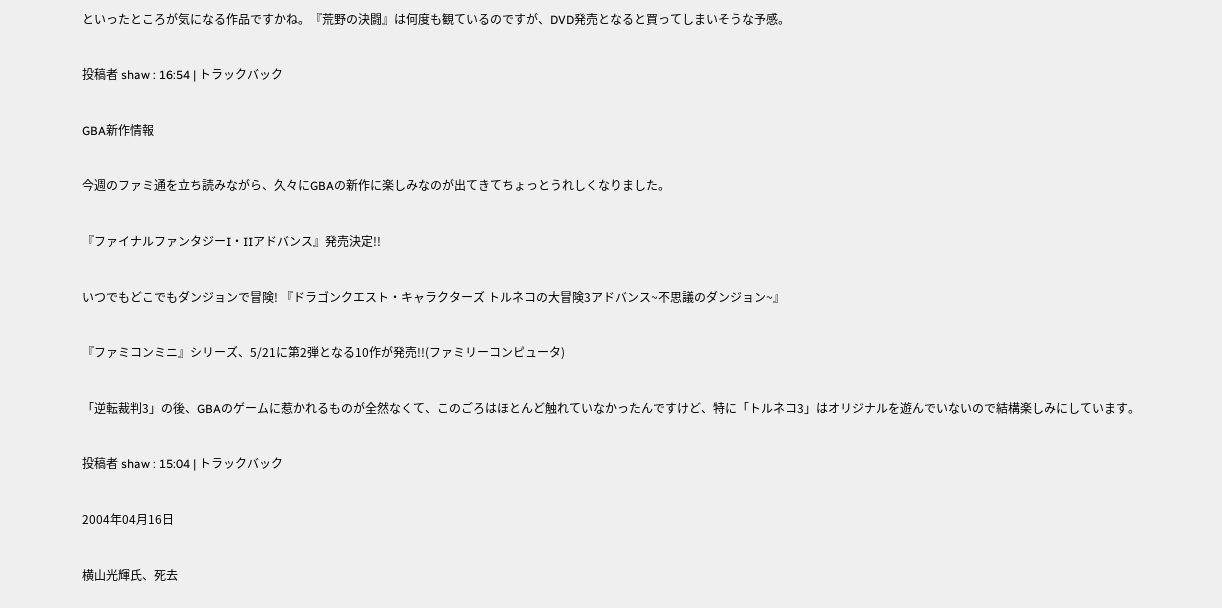といったところが気になる作品ですかね。『荒野の決闘』は何度も観ているのですが、DVD発売となると買ってしまいそうな予感。

投稿者 shaw : 16:54 | トラックバック

GBA新作情報

今週のファミ通を立ち読みながら、久々にGBAの新作に楽しみなのが出てきてちょっとうれしくなりました。

『ファイナルファンタジーI・IIアドバンス』発売決定!!

いつでもどこでもダンジョンで冒険! 『ドラゴンクエスト・キャラクターズ トルネコの大冒険3アドバンス~不思議のダンジョン~』

『ファミコンミニ』シリーズ、5/21に第2弾となる10作が発売!!(ファミリーコンピュータ)

「逆転裁判3」の後、GBAのゲームに惹かれるものが全然なくて、このごろはほとんど触れていなかったんですけど、特に「トルネコ3」はオリジナルを遊んでいないので結構楽しみにしています。

投稿者 shaw : 15:04 | トラックバック

2004年04月16日

横山光輝氏、死去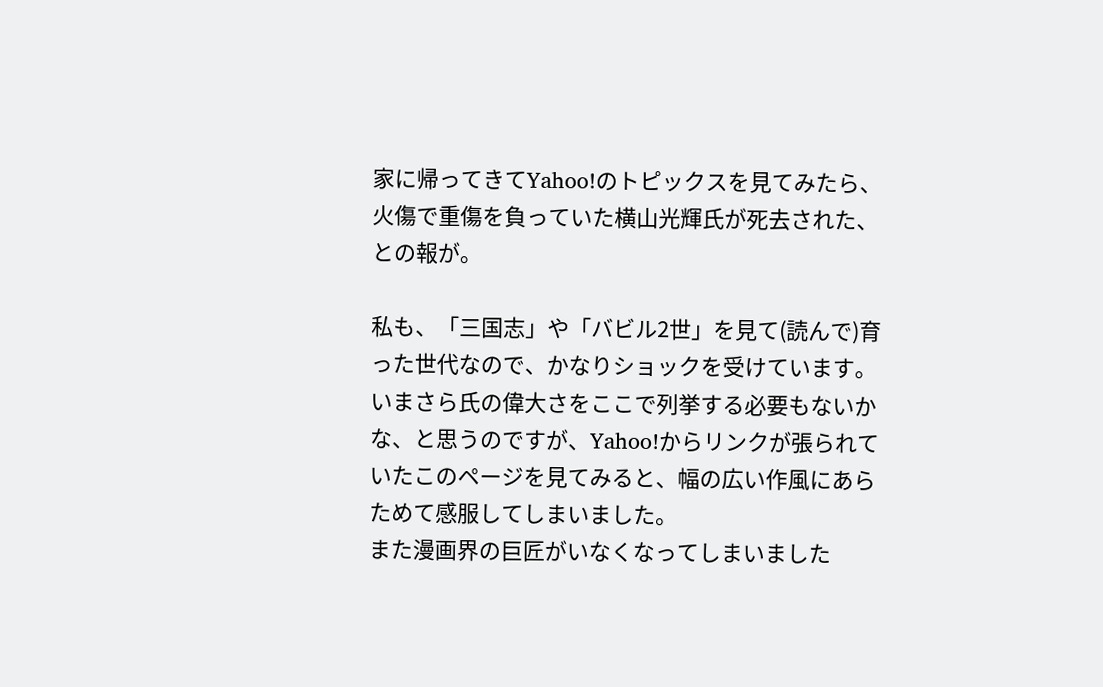家に帰ってきてYahoo!のトピックスを見てみたら、火傷で重傷を負っていた横山光輝氏が死去された、との報が。

私も、「三国志」や「バビル2世」を見て(読んで)育った世代なので、かなりショックを受けています。
いまさら氏の偉大さをここで列挙する必要もないかな、と思うのですが、Yahoo!からリンクが張られていたこのページを見てみると、幅の広い作風にあらためて感服してしまいました。
また漫画界の巨匠がいなくなってしまいました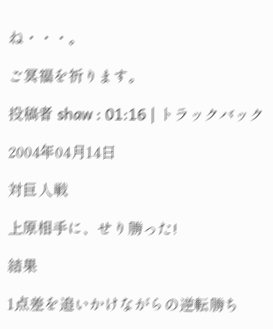ね・・・。

ご冥福を祈ります。

投稿者 shaw : 01:16 | トラックバック

2004年04月14日

対巨人戦

上原相手に、せり勝った!

結果

1点差を追いかけながらの逆転勝ち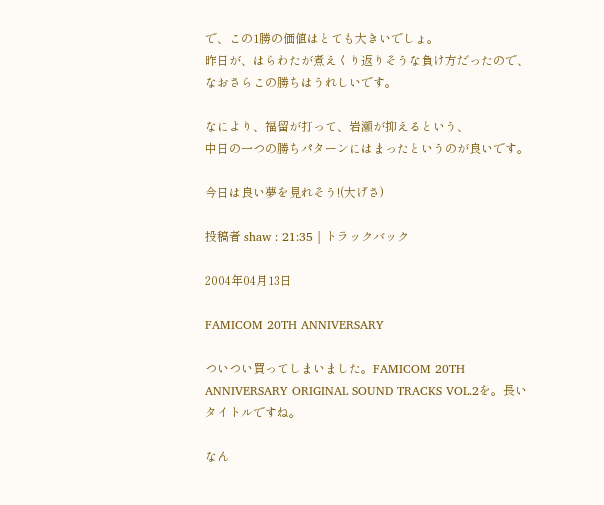で、この1勝の価値はとても大きいでしょ。
昨日が、はらわたが煮えくり返りそうな負け方だったので、なおさらこの勝ちはうれしいです。

なにより、福留が打って、岩瀬が抑えるという、
中日の一つの勝ちパターンにはまったというのが良いです。

今日は良い夢を見れそう!(大げさ)

投稿者 shaw : 21:35 | トラックバック

2004年04月13日

FAMICOM 20TH ANNIVERSARY

ついつい買ってしまいました。FAMICOM 20TH ANNIVERSARY ORIGINAL SOUND TRACKS VOL.2を。長いタイトルですね。

なん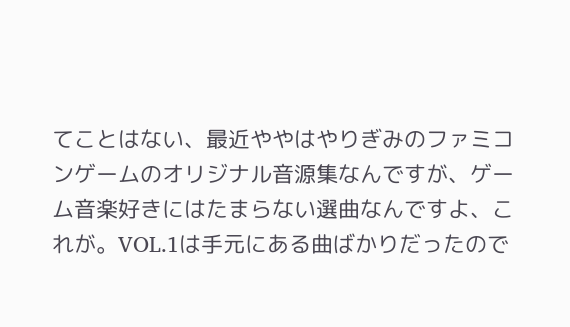てことはない、最近ややはやりぎみのファミコンゲームのオリジナル音源集なんですが、ゲーム音楽好きにはたまらない選曲なんですよ、これが。VOL.1は手元にある曲ばかりだったので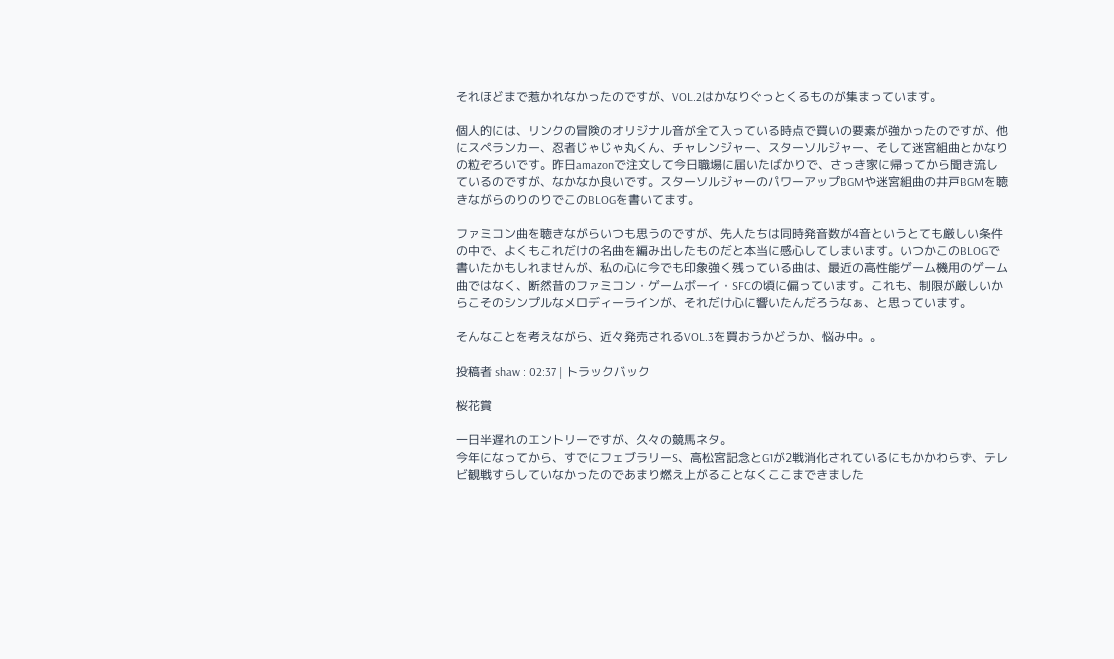それほどまで惹かれなかったのですが、VOL.2はかなりぐっとくるものが集まっています。

個人的には、リンクの冒険のオリジナル音が全て入っている時点で買いの要素が強かったのですが、他にスペランカー、忍者じゃじゃ丸くん、チャレンジャー、スターソルジャー、そして迷宮組曲とかなりの粒ぞろいです。昨日amazonで注文して今日職場に届いたばかりで、さっき家に帰ってから聞き流しているのですが、なかなか良いです。スターソルジャーのパワーアップBGMや迷宮組曲の井戸BGMを聴きながらのりのりでこのBLOGを書いてます。

ファミコン曲を聴きながらいつも思うのですが、先人たちは同時発音数が4音というとても厳しい条件の中で、よくもこれだけの名曲を編み出したものだと本当に感心してしまいます。いつかこのBLOGで書いたかもしれませんが、私の心に今でも印象強く残っている曲は、最近の高性能ゲーム機用のゲーム曲ではなく、断然昔のファミコン・ゲームボーイ・SFCの頃に偏っています。これも、制限が厳しいからこそのシンプルなメロディーラインが、それだけ心に響いたんだろうなぁ、と思っています。

そんなことを考えながら、近々発売されるVOL.3を買おうかどうか、悩み中。。

投稿者 shaw : 02:37 | トラックバック

桜花賞

一日半遅れのエントリーですが、久々の競馬ネタ。
今年になってから、すでにフェブラリーS、高松宮記念とG1が2戦消化されているにもかかわらず、テレビ観戦すらしていなかったのであまり燃え上がることなくここまできました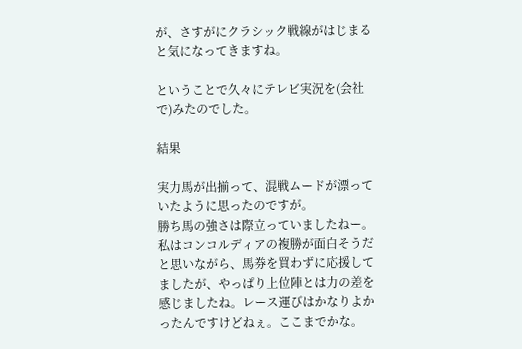が、さすがにクラシック戦線がはじまると気になってきますね。

ということで久々にテレビ実況を(会社で)みたのでした。

結果

実力馬が出揃って、混戦ムードが漂っていたように思ったのですが。
勝ち馬の強さは際立っていましたねー。
私はコンコルディアの複勝が面白そうだと思いながら、馬券を買わずに応援してましたが、やっぱり上位陣とは力の差を感じましたね。レース運びはかなりよかったんですけどねぇ。ここまでかな。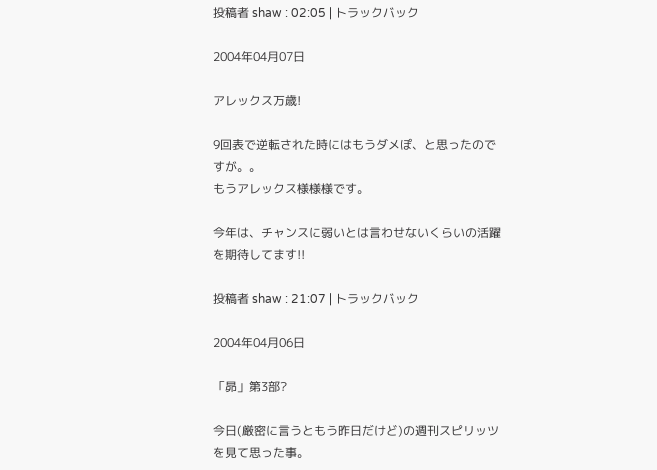投稿者 shaw : 02:05 | トラックバック

2004年04月07日

アレックス万歳!

9回表で逆転された時にはもうダメぽ、と思ったのですが。。
もうアレックス様様様です。

今年は、チャンスに弱いとは言わせないくらいの活躍を期待してます!!

投稿者 shaw : 21:07 | トラックバック

2004年04月06日

「昴」第3部?

今日(厳密に言うともう昨日だけど)の週刊スピリッツを見て思った事。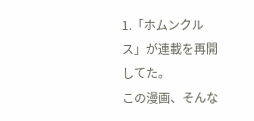1.「ホムンクルス」が連載を再開してた。
この漫画、そんな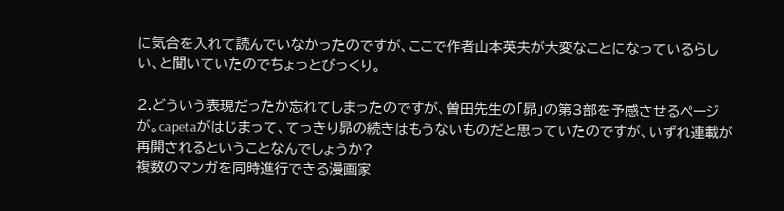に気合を入れて読んでいなかったのですが、ここで作者山本英夫が大変なことになっているらしい、と聞いていたのでちょっとびっくり。

2.どういう表現だったか忘れてしまったのですが、曽田先生の「昴」の第3部を予感させるページが。capetaがはじまって、てっきり昴の続きはもうないものだと思っていたのですが、いずれ連載が再開されるということなんでしょうか?
複数のマンガを同時進行できる漫画家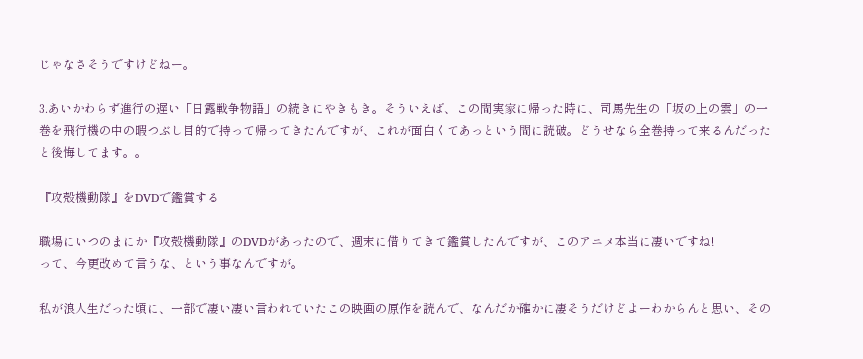じゃなさそうですけどねー。

3.あいかわらず進行の遅い「日露戦争物語」の続きにやきもき。そういえば、この間実家に帰った時に、司馬先生の「坂の上の雲」の一巻を飛行機の中の暇つぶし目的で持って帰ってきたんですが、これが面白くてあっという間に読破。どうせなら全巻持って来るんだったと後悔してます。。

『攻殻機動隊』をDVDで鑑賞する

職場にいつのまにか『攻殻機動隊』のDVDがあったので、週末に借りてきて鑑賞したんですが、このアニメ本当に凄いですね!
って、今更改めて言うな、という事なんですが。

私が浪人生だった頃に、一部で凄い凄い言われていたこの映画の原作を読んで、なんだか確かに凄そうだけどよーわからんと思い、その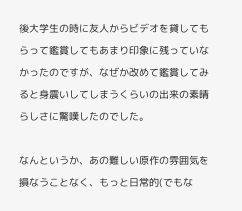後大学生の時に友人からビデオを貸してもらって鑑賞してもあまり印象に残っていなかったのですが、なぜか改めて鑑賞してみると身震いしてしまうくらいの出来の素晴らしさに驚嘆したのでした。

なんというか、あの難しい原作の雰囲気を損なうことなく、もっと日常的(でもな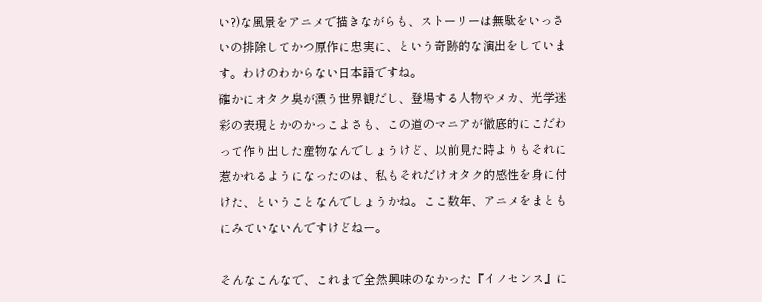い?)な風景をアニメで描きながらも、ストーリーは無駄をいっさいの排除してかつ原作に忠実に、という奇跡的な演出をしています。わけのわからない日本語ですね。
確かにオタク臭が漂う世界観だし、登場する人物やメカ、光学迷彩の表現とかのかっこよさも、この道のマニアが徹底的にこだわって作り出した産物なんでしょうけど、以前見た時よりもそれに惹かれるようになったのは、私もそれだけオタク的感性を身に付けた、ということなんでしょうかね。ここ数年、アニメをまともにみていないんですけどねー。

そんなこんなで、これまで全然興味のなかった『イノセンス』に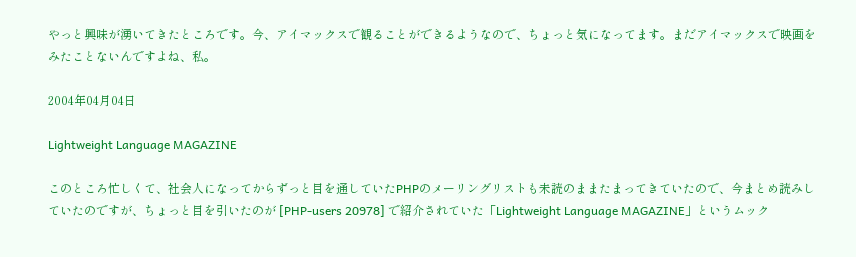やっと興味が湧いてきたところです。今、アイマックスで観ることができるようなので、ちょっと気になってます。まだアイマックスで映画をみたことないんですよね、私。

2004年04月04日

Lightweight Language MAGAZINE

このところ忙しくて、社会人になってからずっと目を通していたPHPのメーリングリストも未読のままたまってきていたので、今まとめ読みしていたのですが、ちょっと目を引いたのが [PHP-users 20978] で紹介されていた「Lightweight Language MAGAZINE」というムック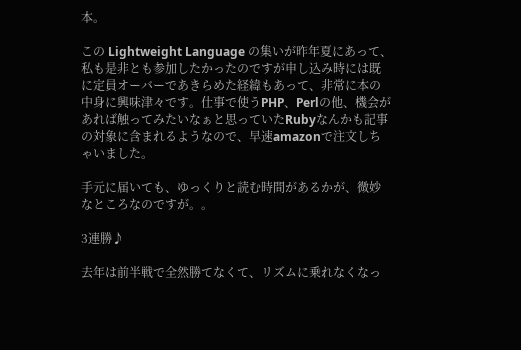本。

この Lightweight Language の集いが昨年夏にあって、私も是非とも参加したかったのですが申し込み時には既に定員オーバーであきらめた経緯もあって、非常に本の中身に興味津々です。仕事で使うPHP、Perlの他、機会があれば触ってみたいなぁと思っていたRubyなんかも記事の対象に含まれるようなので、早速amazonで注文しちゃいました。

手元に届いても、ゆっくりと読む時間があるかが、微妙なところなのですが。。

3連勝♪

去年は前半戦で全然勝てなくて、リズムに乗れなくなっ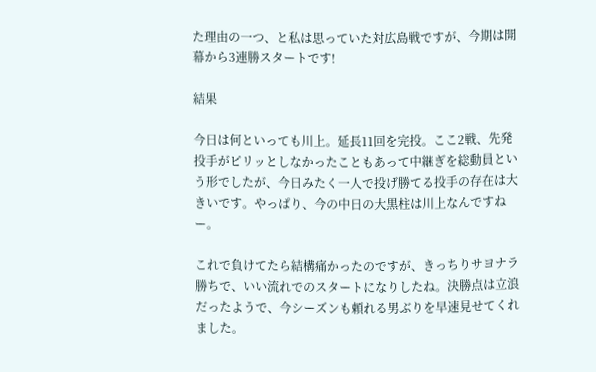た理由の一つ、と私は思っていた対広島戦ですが、今期は開幕から3連勝スタートです!

結果

今日は何といっても川上。延長11回を完投。ここ2戦、先発投手がピリッとしなかったこともあって中継ぎを総動員という形でしたが、今日みたく一人で投げ勝てる投手の存在は大きいです。やっぱり、今の中日の大黒柱は川上なんですねー。

これで負けてたら結構痛かったのですが、きっちりサヨナラ勝ちで、いい流れでのスタートになりしたね。決勝点は立浪だったようで、今シーズンも頼れる男ぶりを早速見せてくれました。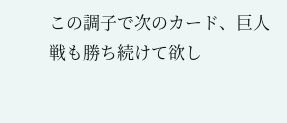この調子で次のカード、巨人戦も勝ち続けて欲し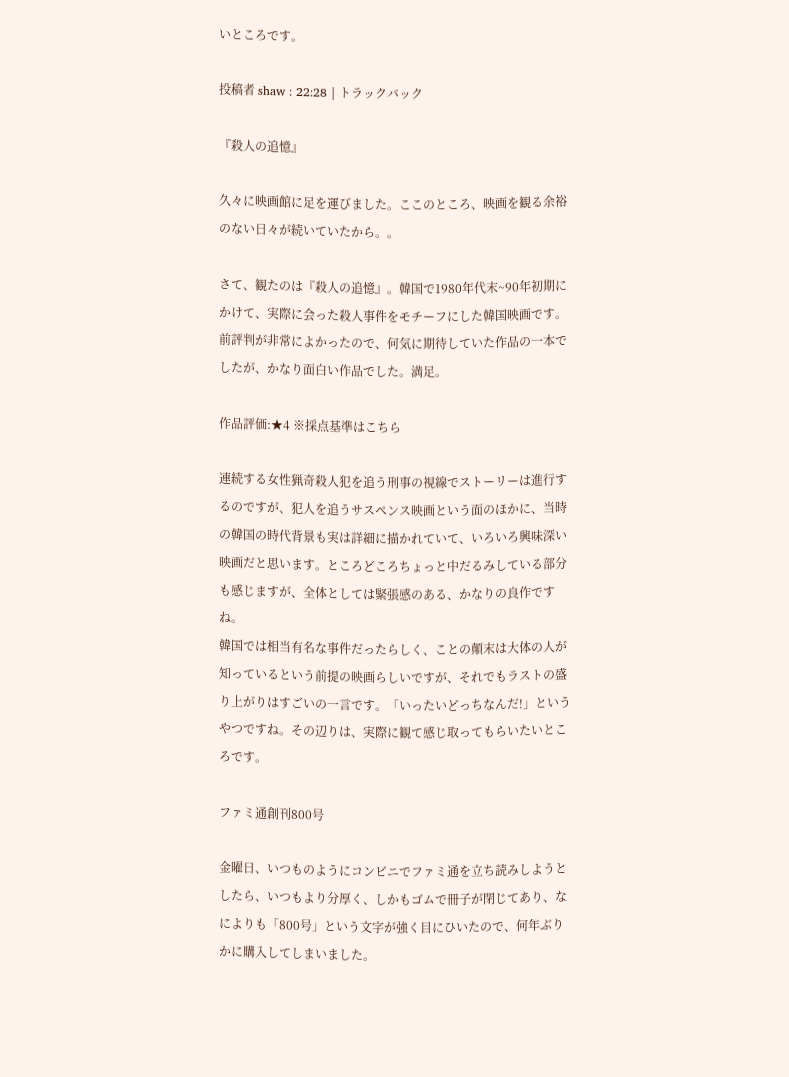いところです。

投稿者 shaw : 22:28 | トラックバック

『殺人の追憶』

久々に映画館に足を運びました。ここのところ、映画を観る余裕のない日々が続いていたから。。

さて、観たのは『殺人の追憶』。韓国で1980年代末~90年初期にかけて、実際に会った殺人事件をモチーフにした韓国映画です。前評判が非常によかったので、何気に期待していた作品の一本でしたが、かなり面白い作品でした。満足。

作品評価:★4 ※採点基準はこちら

連続する女性猟奇殺人犯を追う刑事の視線でストーリーは進行するのですが、犯人を追うサスペンス映画という面のほかに、当時の韓国の時代背景も実は詳細に描かれていて、いろいろ興味深い映画だと思います。ところどころちょっと中だるみしている部分も感じますが、全体としては緊張感のある、かなりの良作ですね。
韓国では相当有名な事件だったらしく、ことの顛末は大体の人が知っているという前提の映画らしいですが、それでもラストの盛り上がりはすごいの一言です。「いったいどっちなんだ!」というやつですね。その辺りは、実際に観て感じ取ってもらいたいところです。

ファミ通創刊800号

金曜日、いつものようにコンビニでファミ通を立ち読みしようとしたら、いつもより分厚く、しかもゴムで冊子が閉じてあり、なによりも「800号」という文字が強く目にひいたので、何年ぶりかに購入してしまいました。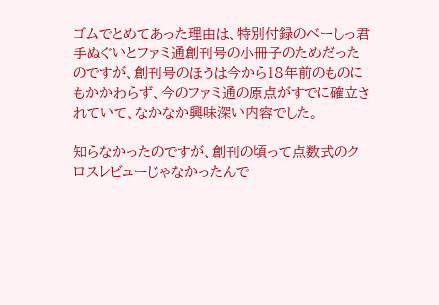ゴムでとめてあった理由は、特別付録のべーしっ君手ぬぐいとファミ通創刊号の小冊子のためだったのですが、創刊号のほうは今から18年前のものにもかかわらず、今のファミ通の原点がすでに確立されていて、なかなか興味深い内容でした。

知らなかったのですが、創刊の頃って点数式のクロスレビューじゃなかったんで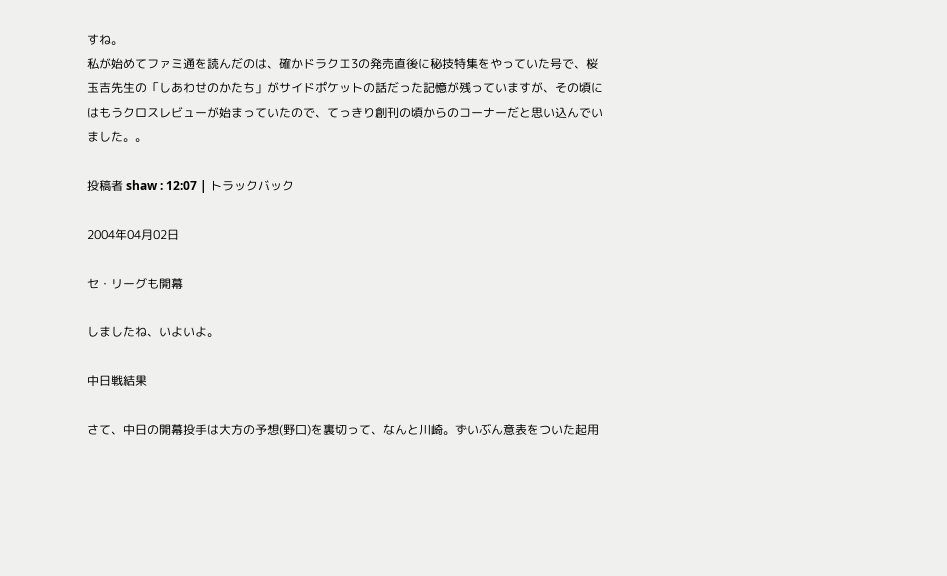すね。
私が始めてファミ通を読んだのは、確かドラクエ3の発売直後に秘技特集をやっていた号で、桜玉吉先生の「しあわせのかたち」がサイドポケットの話だった記憶が残っていますが、その頃にはもうクロスレビューが始まっていたので、てっきり創刊の頃からのコーナーだと思い込んでいました。。

投稿者 shaw : 12:07 | トラックバック

2004年04月02日

セ・リーグも開幕

しましたね、いよいよ。

中日戦結果

さて、中日の開幕投手は大方の予想(野口)を裏切って、なんと川崎。ずいぶん意表をついた起用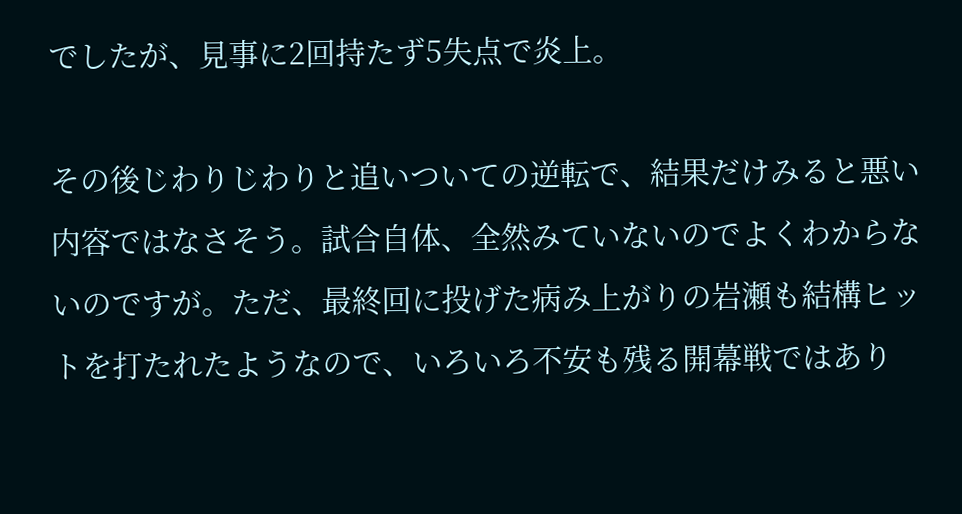でしたが、見事に2回持たず5失点で炎上。

その後じわりじわりと追いついての逆転で、結果だけみると悪い内容ではなさそう。試合自体、全然みていないのでよくわからないのですが。ただ、最終回に投げた病み上がりの岩瀬も結構ヒットを打たれたようなので、いろいろ不安も残る開幕戦ではあり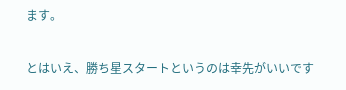ます。

とはいえ、勝ち星スタートというのは幸先がいいです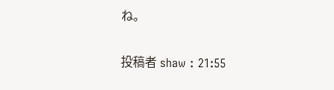ね。

投稿者 shaw : 21:55